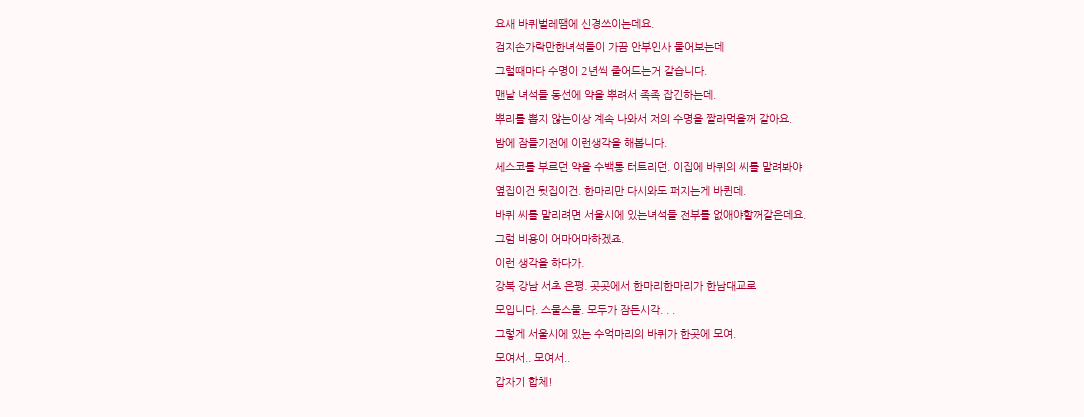요새 바퀴벌레땜에 신경쓰이는데요.
검지손가락만한녀석들이 가끔 안부인사 물어보는데
그럴때마다 수명이 2년씩 줄어드는거 같습니다.
맨날 녀석들 동선에 약을 뿌려서 족족 잡긴하는데.
뿌리를 뽑지 않는이상 계속 나와서 저의 수명을 짤라먹을꺼 같아요.
밤에 잠들기전에 이런생각을 해봅니다.
세스코를 부르던 약을 수백통 터트리던. 이집에 바퀴의 씨를 말려봐야
옆집이건 뒷집이건. 한마리만 다시와도 퍼지는게 바퀸데.
바퀴 씨를 말리려면 서울시에 있는녀석들 전부를 없애야할꺼같은데요.
그럼 비용이 어마어마하겠죠.
이런 생각을 하다가.
강북 강남 서초 은평. 곳곳에서 한마리한마리가 한남대교로
모입니다. 스물스물. 모두가 잠든시각. . .
그렇게 서울시에 있는 수억마리의 바퀴가 한곳에 모여.
모여서.. 모여서..
갑자기 합체!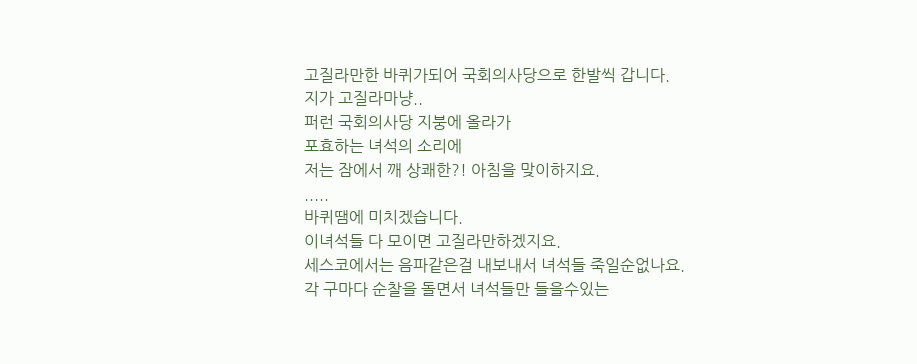고질라만한 바퀴가되어 국회의사당으로 한발씩 갑니다.
지가 고질라마냥..
퍼런 국회의사당 지붕에 올라가
포효하는 녀석의 소리에
저는 잠에서 깨 상쾌한?! 아침을 맞이하지요.
.....
바퀴땜에 미치겠습니다.
이녀석들 다 모이면 고질라만하겠지요.
세스코에서는 음파같은걸 내보내서 녀석들 죽일순없나요.
각 구마다 순찰을 돌면서 녀석들만 들을수있는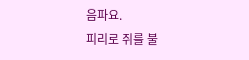음파요.
피리로 쥐를 불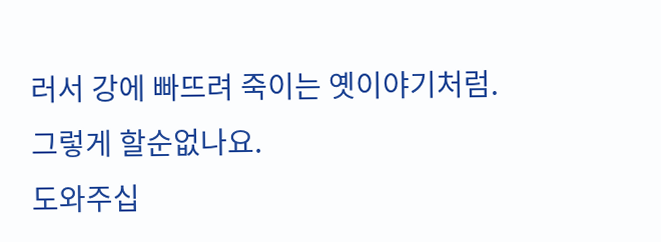러서 강에 빠뜨려 죽이는 옛이야기처럼.
그렇게 할순없나요.
도와주십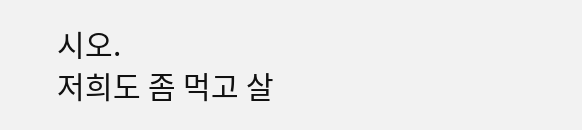시오.
저희도 좀 먹고 살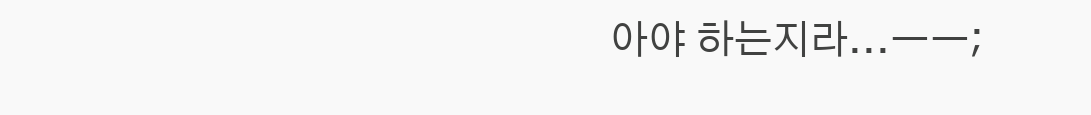아야 하는지라...ㅡㅡ;